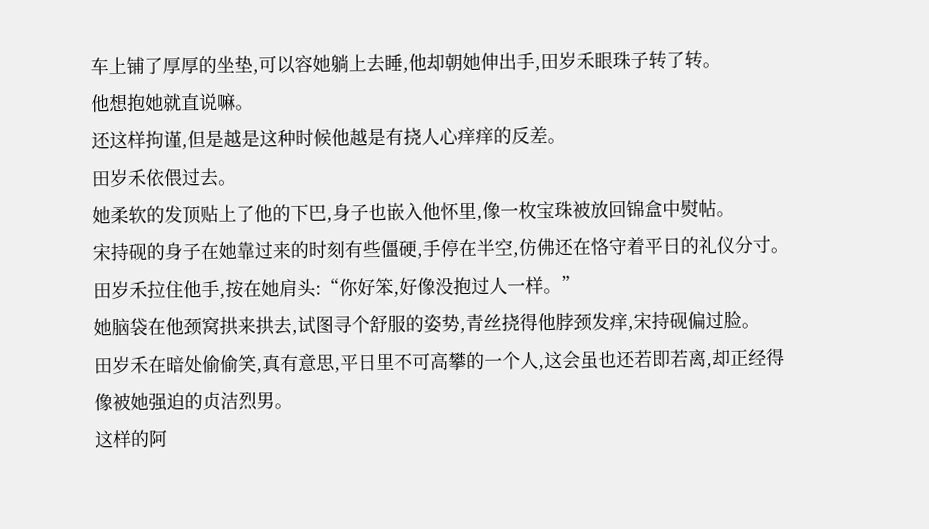车上铺了厚厚的坐垫,可以容她躺上去睡,他却朝她伸出手,田岁禾眼珠子转了转。
他想抱她就直说嘛。
还这样拘谨,但是越是这种时候他越是有挠人心痒痒的反差。
田岁禾依偎过去。
她柔软的发顶贴上了他的下巴,身子也嵌入他怀里,像一枚宝珠被放回锦盒中熨帖。
宋持砚的身子在她靠过来的时刻有些僵硬,手停在半空,仿佛还在恪守着平日的礼仪分寸。
田岁禾拉住他手,按在她肩头:“你好笨,好像没抱过人一样。”
她脑袋在他颈窝拱来拱去,试图寻个舒服的姿势,青丝挠得他脖颈发痒,宋持砚偏过脸。
田岁禾在暗处偷偷笑,真有意思,平日里不可高攀的一个人,这会虽也还若即若离,却正经得像被她强迫的贞洁烈男。
这样的阿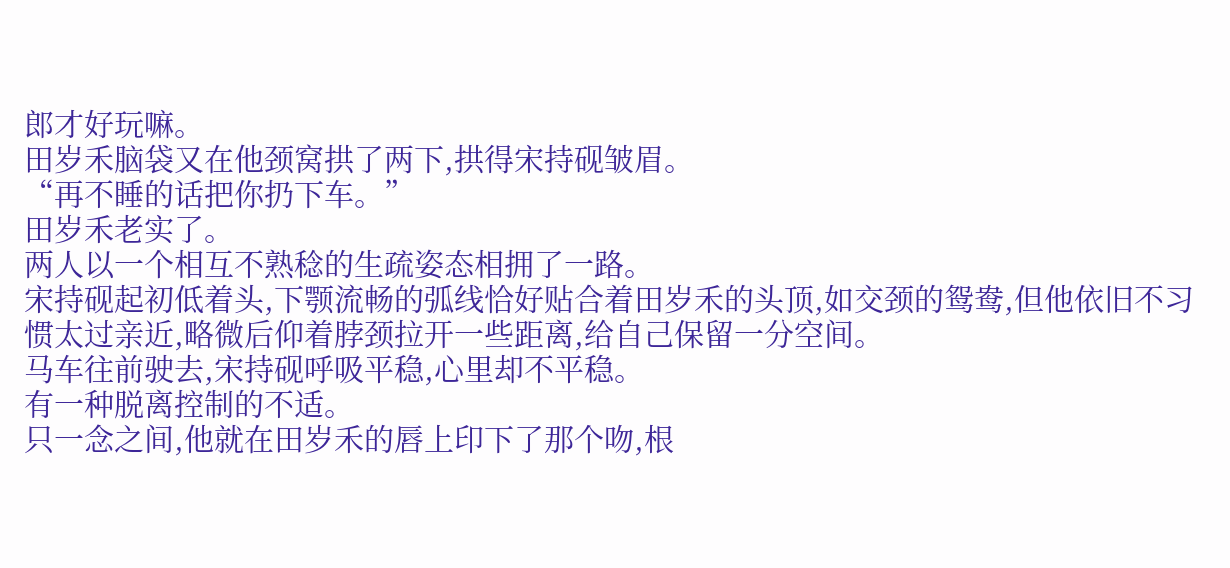郎才好玩嘛。
田岁禾脑袋又在他颈窝拱了两下,拱得宋持砚皱眉。
“再不睡的话把你扔下车。”
田岁禾老实了。
两人以一个相互不熟稔的生疏姿态相拥了一路。
宋持砚起初低着头,下颚流畅的弧线恰好贴合着田岁禾的头顶,如交颈的鸳鸯,但他依旧不习惯太过亲近,略微后仰着脖颈拉开一些距离,给自己保留一分空间。
马车往前驶去,宋持砚呼吸平稳,心里却不平稳。
有一种脱离控制的不适。
只一念之间,他就在田岁禾的唇上印下了那个吻,根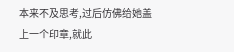本来不及思考,过后仿佛给她盖上一个印章,就此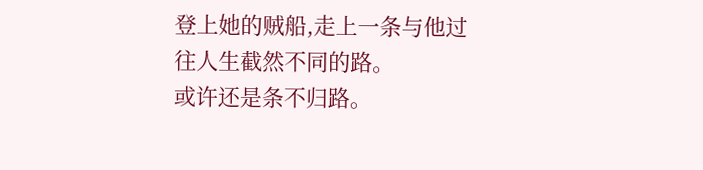登上她的贼船,走上一条与他过往人生截然不同的路。
或许还是条不归路。